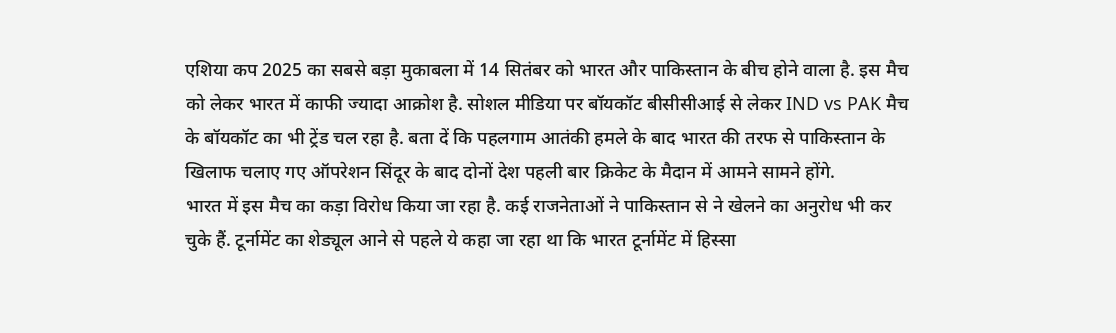एशिया कप 2025 का सबसे बड़ा मुकाबला में 14 सितंबर को भारत और पाकिस्तान के बीच होने वाला है. इस मैच को लेकर भारत में काफी ज्यादा आक्रोश है. सोशल मीडिया पर बॉयकॉट बीसीसीआई से लेकर IND vs PAK मैच के बॉयकॉट का भी ट्रेंड चल रहा है. बता दें कि पहलगाम आतंकी हमले के बाद भारत की तरफ से पाकिस्तान के खिलाफ चलाए गए ऑपरेशन सिंदूर के बाद दोनों देश पहली बार क्रिकेट के मैदान में आमने सामने होंगे.
भारत में इस मैच का कड़ा विरोध किया जा रहा है. कई राजनेताओं ने पाकिस्तान से ने खेलने का अनुरोध भी कर चुके हैं. टूर्नामेंट का शेड्यूल आने से पहले ये कहा जा रहा था कि भारत टूर्नामेंट में हिस्सा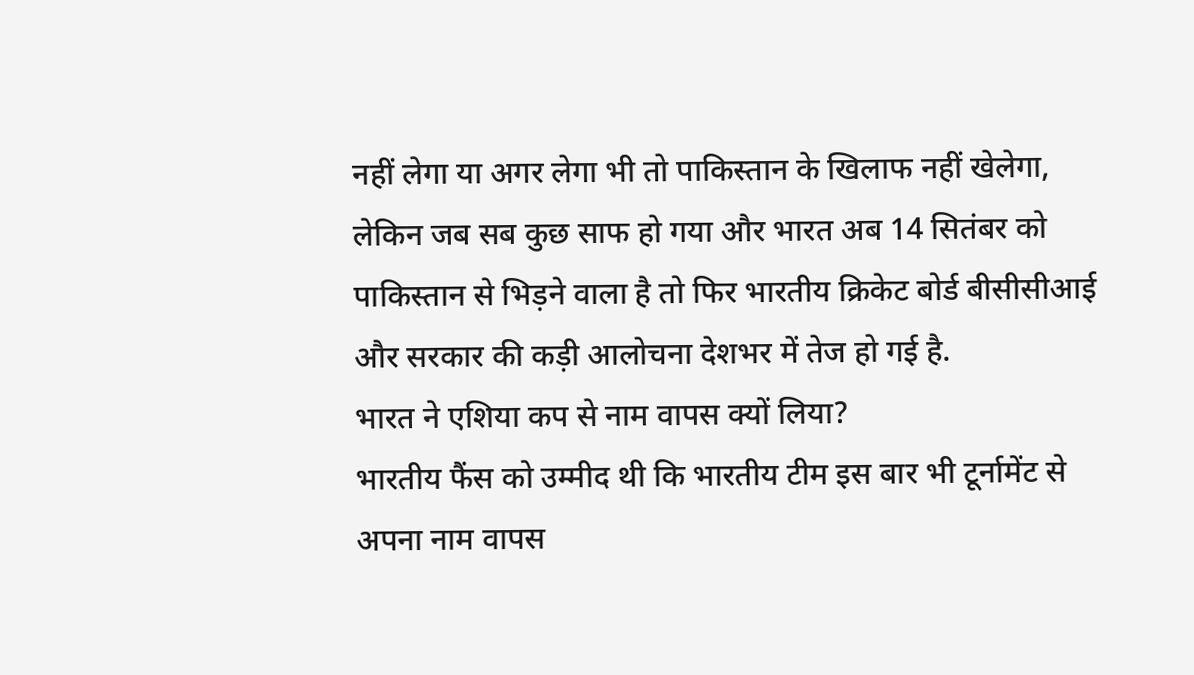नहीं लेगा या अगर लेगा भी तो पाकिस्तान के खिलाफ नहीं खेलेगा, लेकिन जब सब कुछ साफ हो गया और भारत अब 14 सितंबर को पाकिस्तान से भिड़ने वाला है तो फिर भारतीय क्रिकेट बोर्ड बीसीसीआई और सरकार की कड़ी आलोचना देशभर में तेज हो गई है.
भारत ने एशिया कप से नाम वापस क्यों लिया?
भारतीय फैंस को उम्मीद थी कि भारतीय टीम इस बार भी टूर्नामेंट से अपना नाम वापस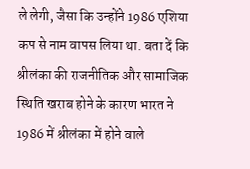ले लेगी, जैसा कि उन्होंने 1986 एशिया कप से नाम वापस लिया था. बता दें कि श्रीलंका की राजनीतिक और सामाजिक स्थिति खराब होने के कारण भारत ने 1986 में श्रीलंका में होने वाले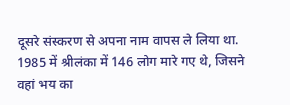दूसरे संस्करण से अपना नाम वापस ले लिया था. 1985 में श्रीलंका में 146 लोग मारे गए थे, जिसने वहां भय का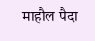माहौल पैदा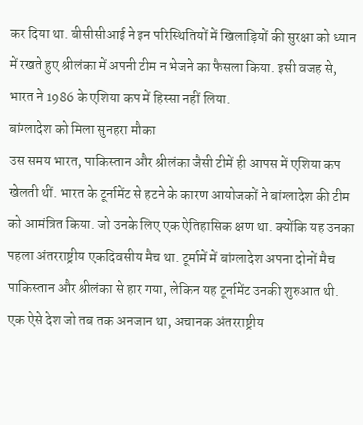कर दिया था. बीसीसीआई ने इन परिस्थितियों में खिलाड़ियों की सुरक्षा को ध्यान में रखते हुए श्रीलंका में अपनी टीम न भेजने का फैसला किया. इसी वजह से, भारत ने 1986 के एशिया कप में हिस्सा नहीं लिया.
बांग्लादेश को मिला सुनहरा मौका
उस समय भारत, पाकिस्तान और श्रीलंका जैसी टीमें ही आपस में एशिया कप खेलती थीं. भारत के टूर्नामेंट से हटने के कारण आयोजकों ने बांग्लादेश की टीम को आमंत्रित किया. जो उनके लिए एक ऐतिहासिक क्षण था. क्योंकि यह उनका पहला अंतरराष्ट्रीय एकदिवसीय मैच था. टूर्मामें में बांग्लादेश अपना दोनों मैच पाकिस्तान और श्रीलंका से हार गया, लेकिन यह टूर्नामेंट उनकी शुरुआत थी. एक ऐसे देश जो तब तक अनजान था, अचानक अंतरराष्ट्रीय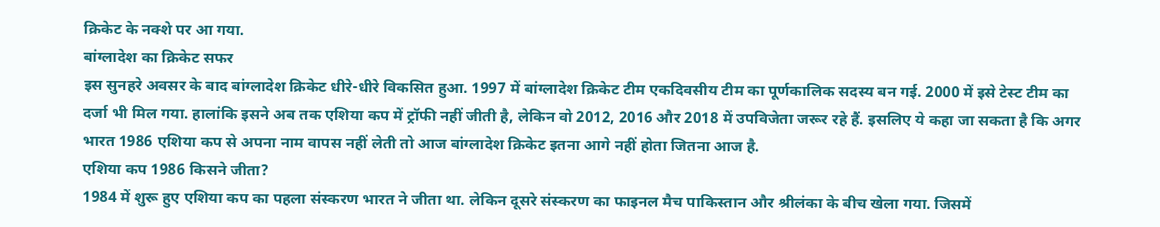क्रिकेट के नक्शे पर आ गया.
बांग्लादेश का क्रिकेट सफर
इस सुनहरे अवसर के बाद बांग्लादेश क्रिकेट धीरे-धीरे विकसित हुआ. 1997 में बांग्लादेश क्रिकेट टीम एकदिवसीय टीम का पूर्णकालिक सदस्य बन गई. 2000 में इसे टेस्ट टीम का दर्जा भी मिल गया. हालांकि इसने अब तक एशिया कप में ट्रॉफी नहीं जीती है, लेकिन वो 2012, 2016 और 2018 में उपविजेता जरूर रहे हैं. इसलिए ये कहा जा सकता है कि अगर भारत 1986 एशिया कप से अपना नाम वापस नहीं लेती तो आज बांग्लादेश क्रिकेट इतना आगे नहीं होता जितना आज है.
एशिया कप 1986 किसने जीता?
1984 में शुरू हुए एशिया कप का पहला संस्करण भारत ने जीता था. लेकिन दूसरे संस्करण का फाइनल मैच पाकिस्तान और श्रीलंका के बीच खेला गया. जिसमें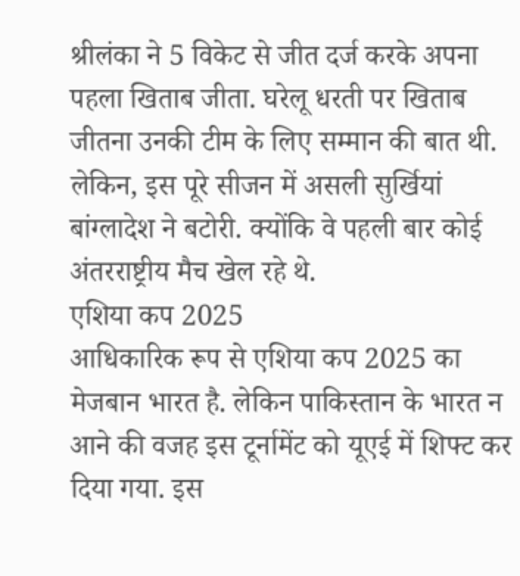श्रीलंका ने 5 विकेट से जीत दर्ज करके अपना पहला खिताब जीता. घरेलू धरती पर खिताब जीतना उनकी टीम के लिए सम्मान की बात थी. लेकिन, इस पूरे सीजन में असली सुर्खियां बांग्लादेश ने बटोरी. क्योंकि वे पहली बार कोई अंतरराष्ट्रीय मैच खेल रहे थे.
एशिया कप 2025
आधिकारिक रूप से एशिया कप 2025 का मेजबान भारत है. लेकिन पाकिस्तान के भारत न आने की वजह इस टूर्नामेंट को यूएई में शिफ्ट कर दिया गया. इस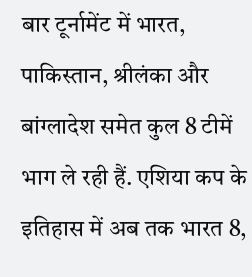बार टूर्नामेंट में भारत, पाकिस्तान, श्रीलंका और बांग्लादेश समेत कुल 8 टीमें भाग ले रही हैं. एशिया कप के इतिहास में अब तक भारत 8,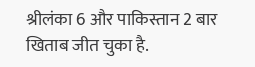श्रीलंका 6 और पाकिस्तान 2 बार खिताब जीत चुका है.